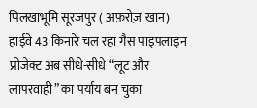पिलखाभूमि सूरजपुर ( अफ़रोज़ खान)
हाईवे 43 किनारे चल रहा गैस पाइपलाइन प्रोजेक्ट अब सीधे-सीधे “लूट और लापरवाही” का पर्याय बन चुका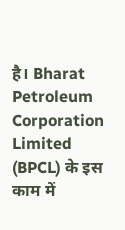है। Bharat Petroleum Corporation Limited (BPCL) के इस काम में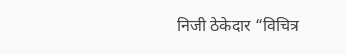निजी ठेकेदार “विचित्र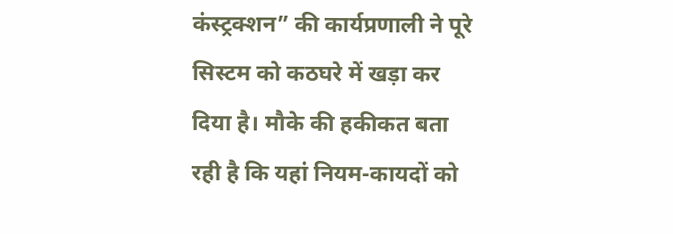कंस्ट्रक्शन” की कार्यप्रणाली ने पूरे सिस्टम को कठघरे में खड़ा कर दिया है। मौके की हकीकत बता रही है कि यहां नियम-कायदों को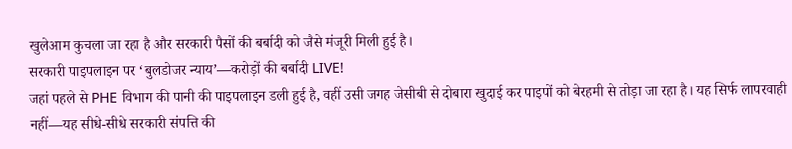खुलेआम कुचला जा रहा है और सरकारी पैसों की बर्बादी को जैसे मंजूरी मिली हुई है।
सरकारी पाइपलाइन पर ‘बुलडोजर न्याय’—करोड़ों की बर्बादी LIVE!
जहां पहले से PHE विभाग की पानी की पाइपलाइन डली हुई है, वहीं उसी जगह जेसीबी से दोबारा खुदाई कर पाइपों को बेरहमी से तोड़ा जा रहा है। यह सिर्फ लापरवाही नहीं—यह सीधे-सीधे सरकारी संपत्ति की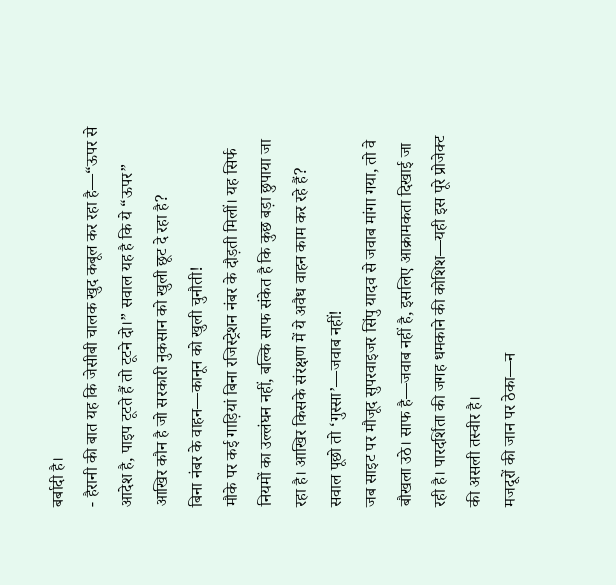बर्बादी है।
- हैरानी की बात यह कि जेसीबी चालक खुद कबूल कर रहा है—“ऊपर से आदेश है, पाइप टूटते हैं तो टूटने दो।” सवाल यह है कि ये “ऊपर” आखिर कौन है जो सरकारी नुकसान को खुली छूट दे रहा है?
बिना नंबर के वाहन—कानून को खुली चुनौती!
मौके पर कई गाड़ियां बिना रजिस्ट्रेशन नंबर के दौड़ती मिलीं। यह सिर्फ नियमों का उल्लंघन नहीं, बल्कि साफ संकेत है कि कुछ बड़ा छुपाया जा रहा है। आखिर किसके संरक्षण में ये अवैध वाहन काम कर रहे हैं?
सवाल पूछो तो ‘गुस्सा’—जवाब नहीं!
जब साइट पर मौजूद सुपरवाइजर सिंपु यादव से जवाब मांगा गया, तो वे बौखला उठे। साफ है—जवाब नहीं है, इसलिए आक्रामकता दिखाई जा रही है। पारदर्शिता की जगह धमकाने की कोशिश—यही इस पूरे प्रोजेक्ट की असली तस्वीर है।
मजदूरों की जान पर ठेका—न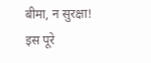बीमा, न सुरक्षा!
इस पूरे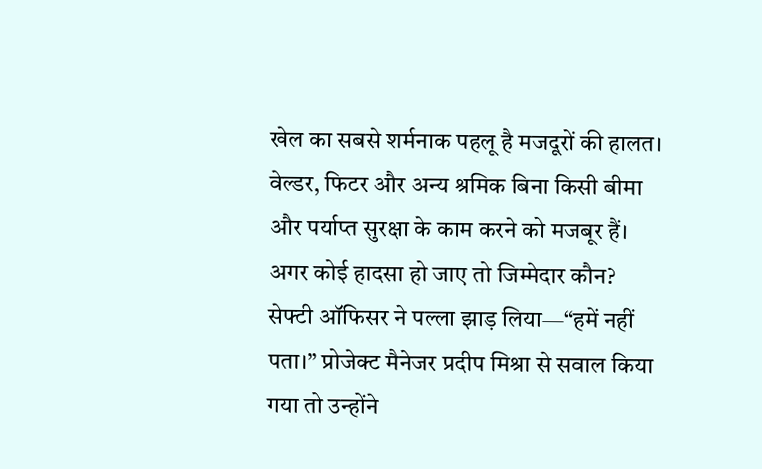खेल का सबसे शर्मनाक पहलू है मजदूरों की हालत। वेल्डर, फिटर और अन्य श्रमिक बिना किसी बीमा और पर्याप्त सुरक्षा के काम करने को मजबूर हैं। अगर कोई हादसा हो जाए तो जिम्मेदार कौन?
सेफ्टी ऑफिसर ने पल्ला झाड़ लिया—“हमें नहीं पता।” प्रोजेक्ट मैनेजर प्रदीप मिश्रा से सवाल किया गया तो उन्होंने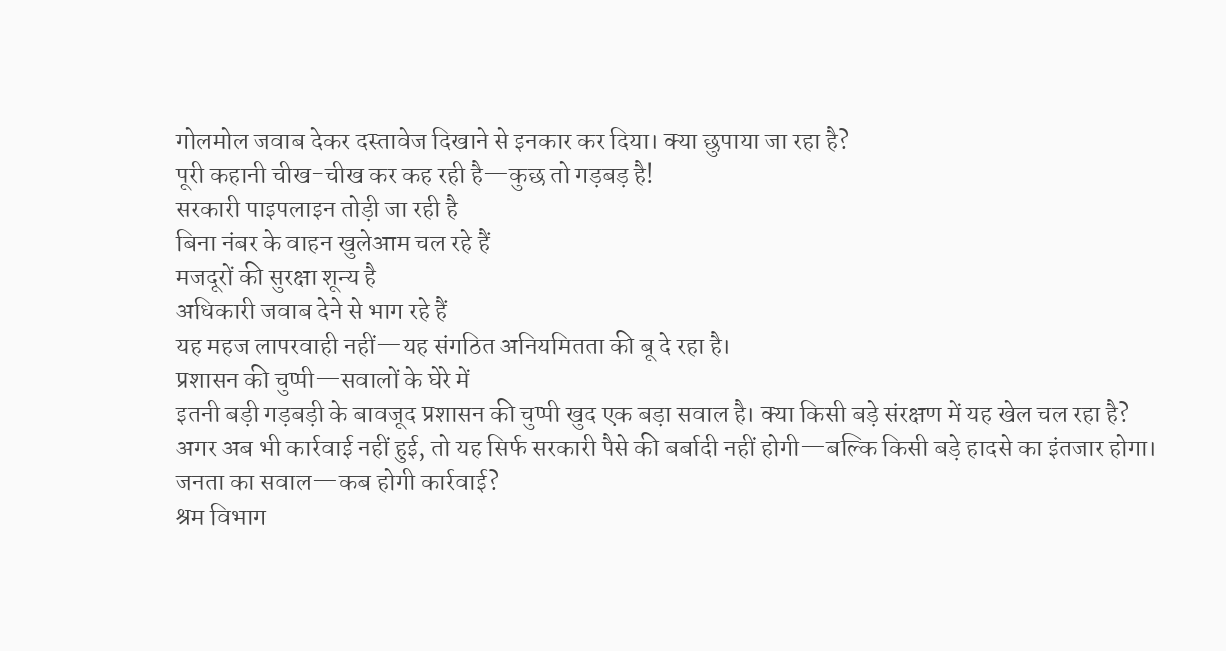गोलमोल जवाब देकर दस्तावेज दिखाने से इनकार कर दिया। क्या छुपाया जा रहा है?
पूरी कहानी चीख-चीख कर कह रही है—कुछ तो गड़बड़ है!
सरकारी पाइपलाइन तोड़ी जा रही है
बिना नंबर के वाहन खुलेआम चल रहे हैं
मजदूरों की सुरक्षा शून्य है
अधिकारी जवाब देने से भाग रहे हैं
यह महज लापरवाही नहीं—यह संगठित अनियमितता की बू दे रहा है।
प्रशासन की चुप्पी—सवालों के घेरे में
इतनी बड़ी गड़बड़ी के बावजूद प्रशासन की चुप्पी खुद एक बड़ा सवाल है। क्या किसी बड़े संरक्षण में यह खेल चल रहा है?
अगर अब भी कार्रवाई नहीं हुई, तो यह सिर्फ सरकारी पैसे की बर्बादी नहीं होगी—बल्कि किसी बड़े हादसे का इंतजार होगा।
जनता का सवाल—कब होगी कार्रवाई?
श्रम विभाग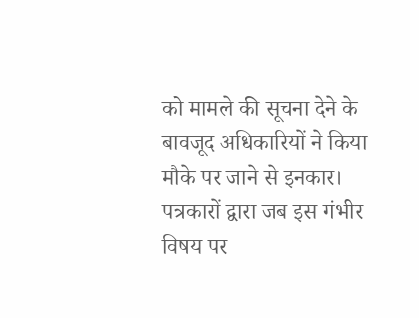को मामले की सूचना देने के बावजूद अधिकारियों ने किया मौके पर जाने से इनकार।
पत्रकारों द्वारा जब इस गंभीर विषय पर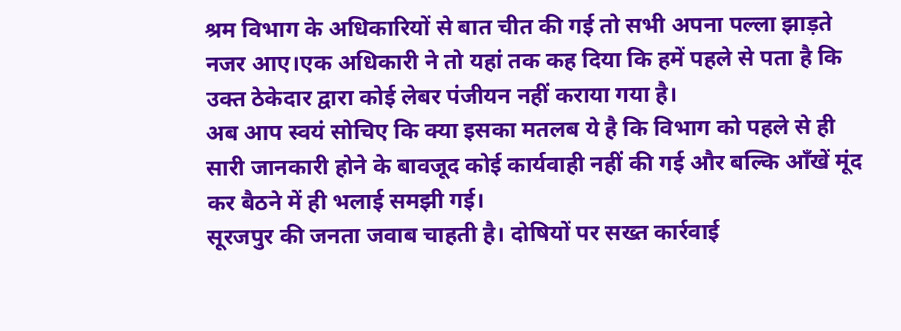श्रम विभाग के अधिकारियों से बात चीत की गई तो सभी अपना पल्ला झाड़ते नजर आए।एक अधिकारी ने तो यहां तक कह दिया कि हमें पहले से पता है कि उक्त ठेकेदार द्वारा कोई लेबर पंजीयन नहीं कराया गया है।
अब आप स्वयं सोचिए कि क्या इसका मतलब ये है कि विभाग को पहले से ही सारी जानकारी होने के बावजूद कोई कार्यवाही नहीं की गई और बल्कि आँखें मूंद कर बैठने में ही भलाई समझी गई।
सूरजपुर की जनता जवाब चाहती है। दोषियों पर सख्त कार्रवाई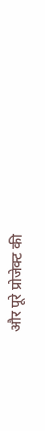और पूरे प्रोजेक्ट की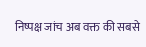निष्पक्ष जांच अब वक्त की सबसे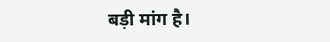बड़ी मांग है।